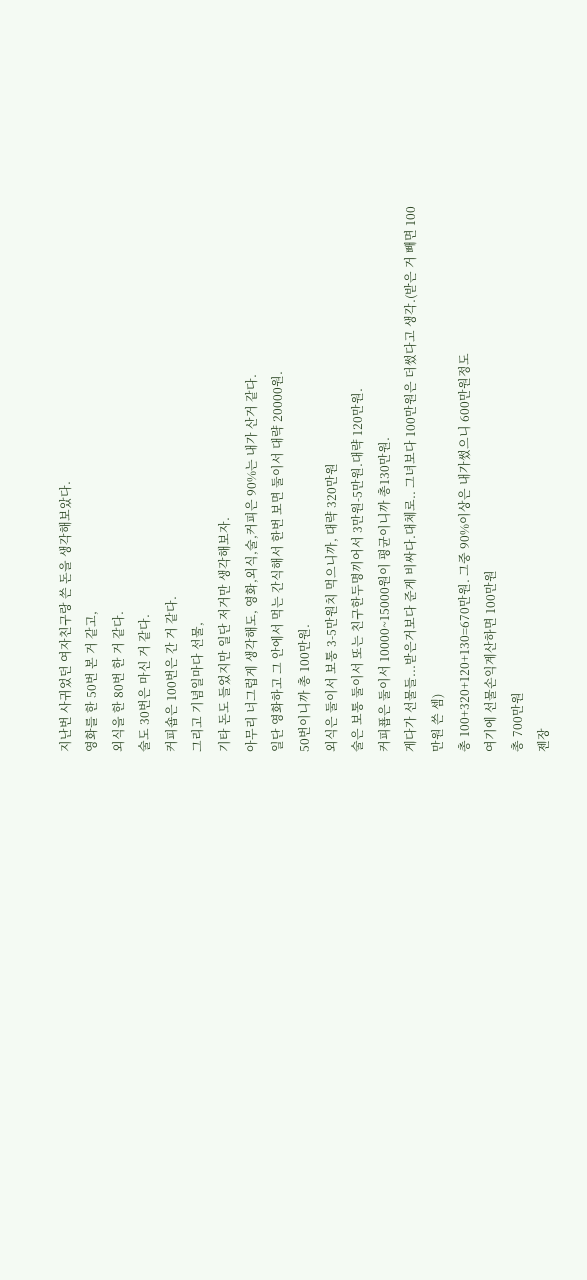지난번 사귀었던 여자친구랑 쓴 돈을 생각해보았다.
영화를 한 50번 본 거 같고,
외식을 한 80번 한 거 같다.
술도 30번은 마신 거 같다.
커피숍은 100번은 간 거 같다.
그리고 기념일마다 선물,
기타 돈도 들었지만 일단 저거만 생각해보자.
아무리 너그럽게 생각해도, 영화,외식,술,커피은 90%는 내가 산거 같다.
일단 영화하고 그 안에서 먹는 간식해서 한번 보면 둘이서 대략 20000원.
50번이니까 총 100만원.
외식은 둘이서 보통 3-5만원치 먹으니까, 대략 320만원
술은 보통 둘이서 또는 친구한두명끼어서 3만원-5만원.대략 120만원.
커피푭은 둘이서 10000~15000원이 평균이니까 총130만원.
게다가 선물들...받은거보다 준게 비싸다.대체로.. 그녀보다 100만원은 더썼다고 생각.(받은 거 빼면 100만원 쓴 셈)
총 100+320+120+130=670만원. 그중 90%이상은 내가썼으니 600만원정도
여기에 선물손익계산하면 100만원
총 700만원
젠장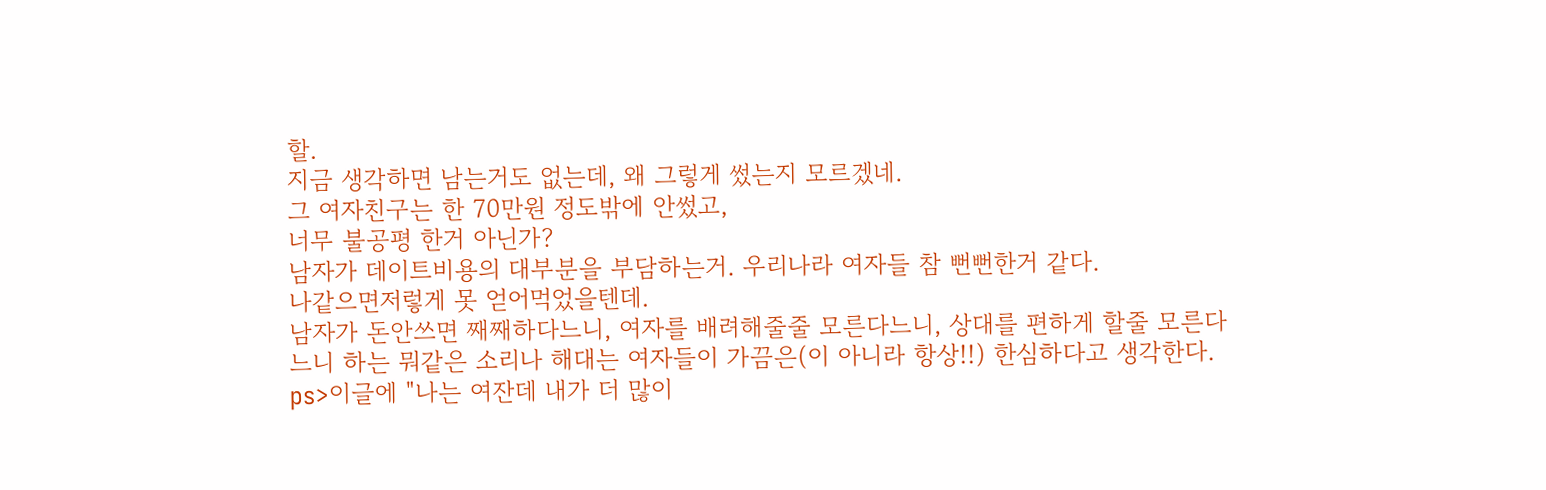할.
지금 생각하면 남는거도 없는데, 왜 그렇게 썼는지 모르겠네.
그 여자친구는 한 70만원 정도밖에 안썼고,
너무 불공평 한거 아닌가?
남자가 데이트비용의 대부분을 부담하는거. 우리나라 여자들 참 뻔뻔한거 같다.
나같으면저렇게 못 얻어먹었을텐데.
남자가 돈안쓰면 째째하다느니, 여자를 배려해줄줄 모른다느니, 상대를 편하게 할줄 모른다느니 하는 뭐같은 소리나 해대는 여자들이 가끔은(이 아니라 항상!!) 한심하다고 생각한다.
ps>이글에 "나는 여잔데 내가 더 많이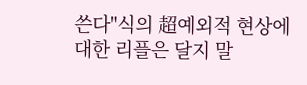쓴다"식의 超예외적 현상에 대한 리플은 달지 말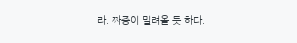라. 짜증이 밀려올 듯 하다.